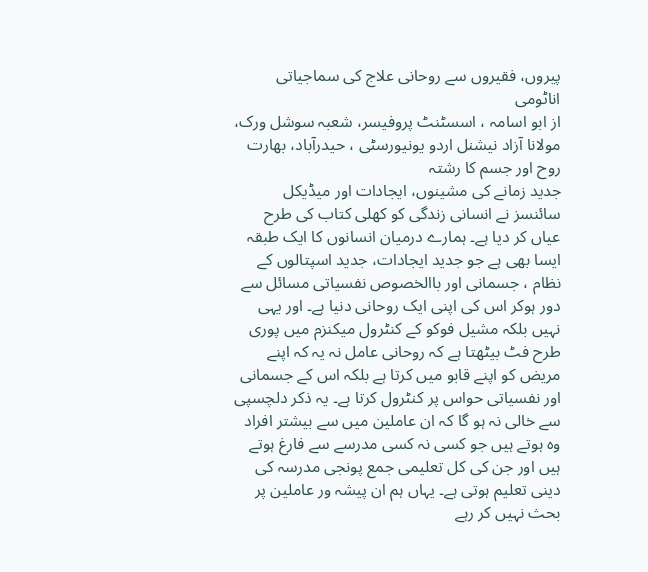پیروں، فقیروں سے روحانی علاج کی سماجیاتی اناٹومی
از ابو اسامہ ، اسسٹنٹ پروفیسر، شعبہ سوشل ورک، مولانا آزاد نیشنل اردو یونیورسٹی ، حیدرآباد، بھارت
روح اور جسم کا رشتہ
جدید زمانے کی مشینوں، ایجادات اور میڈیکل سائنسز نے انسانی زندگی کو کھلی کتاب کی طرح عیاں کر دیا ہے۔ ہمارے درمیان انسانوں کا ایک طبقہ ایسا بھی ہے جو جدید ایجادات، جدید اسپتالوں کے نظام ، جسمانی اور باالخصوص نفسیاتی مسائل سے دور ہوکر اس کی اپنی ایک روحانی دنیا ہے۔ اور یہی نہیں بلکہ مشیل فوکو کے کنٹرول میکنزم میں پوری طرح فٹ بیٹھتا ہے کہ روحانی عامل نہ یہ کہ اپنے مریض کو اپنے قابو میں کرتا ہے بلکہ اس کے جسمانی اور نفسیاتی حواس پر کنٹرول کرتا ہے۔ یہ ذکر دلچسپی سے خالی نہ ہو گا کہ ان عاملین میں سے بیشتر افراد وہ ہوتے ہیں جو کسی نہ کسی مدرسے سے فارغ ہوتے ہیں اور جن کی کل تعلیمی جمع پونجی مدرسہ کی دینی تعلیم ہوتی ہے۔ یہاں ہم ان پیشہ ور عاملین پر بحث نہیں کر رہے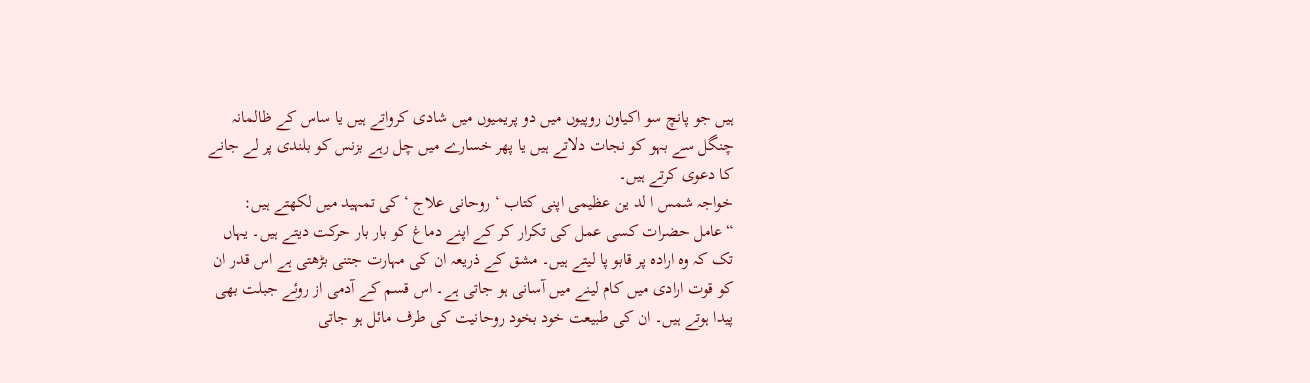ہیں جو پانچ سو اکیاون روپیوں میں دو پریمیوں میں شادی کرواتے ہیں یا ساس کے ظالمانہ چنگل سے بہو کو نجات دلاتے ہیں یا پھر خسارے میں چل رہے بزنس کو بلندی پر لے جانے کا دعوی کرتے ہیں۔
خواجہ شمس ا لد ین عظیمی اپنی کتاب ‘ روحانی علاج ‘ کی تمہید میں لکھتے ہیں:
“عامل حضرات کسی عمل کی تکرار کر کے اپنے دماغ کو بار بار حرکت دیتے ہیں۔ یہاں تک کہ وہ ارادہ پر قابو پا لیتے ہیں۔ مشق کے ذریعہ ان کی مہارت جتنی بڑھتی ہے اس قدر ان کو قوت ارادی میں کام لینے میں آسانی ہو جاتی ہے۔ اس قسم کے آدمی از روئے جبلت بھی پیدا ہوتے ہیں۔ ان کی طبیعت خود بخود روحانیت کی طرف مائل ہو جاتی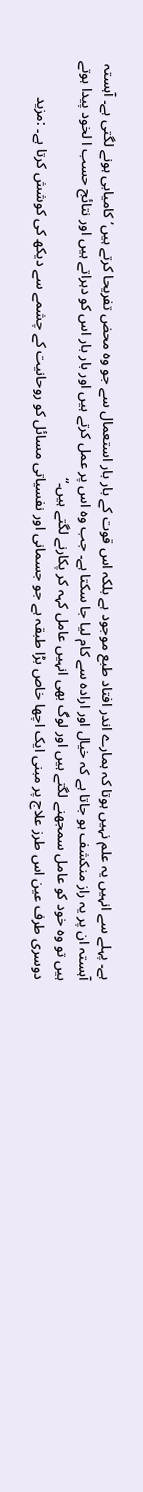ہے۔ پہلے سے انہیں یہ علم نہیں ہوتا کہ ہمارے اندر افتاد طبع موجود ہے بلکہ اس قوت کے بار بار استعمال سے جو وہ محض تفریحا کرتے ہیں’ کامیابی ہونے لگتی ہے۔ آہستہ آہستہ ان پر یہ راز منکشف ہو جاتا ہے کہ خیال اور ارادہ سے کام لیا جا سکتا ہے۔ جب وہ اس پر عمل کرتے ہیں اور بار بار اس کو دہراتے ہیں اور نتائج حسب ا لخود پیدا ہوتے ہیں تو وہ خود کو عامل سمجھنے لگتے ہیں اور لوگ بھی انہیں عامل کہہ کر پکارنے لگتے ہیں۔“
دوسری طرف عین اس طرز علاج پر مبنی ایک اچھا خاص بڑا طبقہ ہے جو جسمانی اور نفسیاتی مسائل کو روحانیت کے چشمے سے دیکھ کی کوشش کرتا ہے۔ :مزید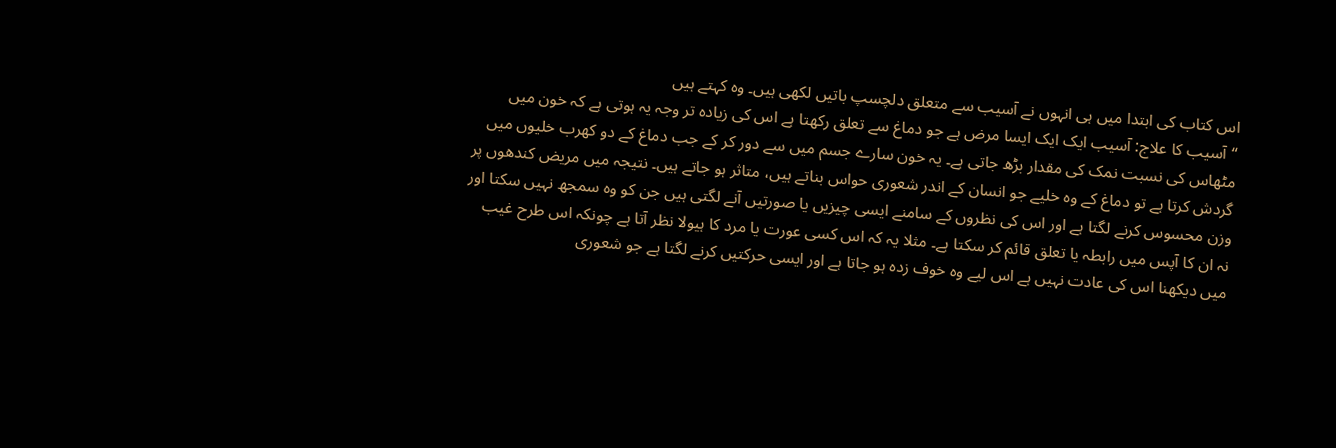اس کتاب کی ابتدا میں ہی انہوں نے آسیب سے متعلق دلچسپ باتیں لکھی ہیں۔ وہ کہتے ہیں
“آسیب کا علاج: آسیب ایک ایک ایسا مرض ہے جو دماغ سے تعلق رکھتا ہے اس کی زیادہ تر وجہ یہ ہوتی ہے کہ خون میں مٹھاس کی نسبت نمک کی مقدار بڑھ جاتی ہے۔ یہ خون سارے جسم میں سے دور کر کے جب دماغ کے دو کھرب خلیوں میں گردش کرتا ہے تو دماغ کے وہ خلیے جو انسان کے اندر شعوری حواس بناتے ہیں، متاثر ہو جاتے ہیں۔ نتیجہ میں مریض کندھوں پر وزن محسوس کرنے لگتا ہے اور اس کی نظروں کے سامنے ایسی چیزیں یا صورتیں آنے لگتی ہیں جن کو وہ سمجھ نہیں سکتا اور نہ ان کا آپس میں رابطہ یا تعلق قائم کر سکتا ہے۔ مثلا یہ کہ اس کسی عورت یا مرد کا ہیولا نظر آتا ہے چونکہ اس طرح غیب میں دیکھنا اس کی عادت نہیں ہے اس لیے وہ خوف زدہ ہو جاتا ہے اور ایسی حرکتیں کرنے لگتا ہے جو شعوری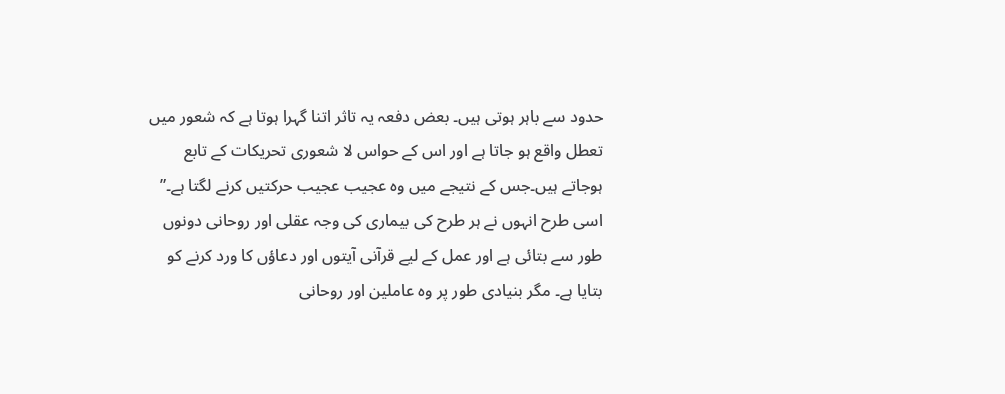حدود سے باہر ہوتی ہیں۔ بعض دفعہ یہ تاثر اتنا گہرا ہوتا ہے کہ شعور میں تعطل واقع ہو جاتا ہے اور اس کے حواس لا شعوری تحریکات کے تابع ہوجاتے ہیں۔جس کے نتیجے میں وہ عجیب عجیب حرکتیں کرنے لگتا ہے۔”
اسی طرح انہوں نے ہر طرح کی بیماری کی وجہ عقلی اور روحانی دونوں طور سے بتائی ہے اور عمل کے لیے قرآنی آیتوں اور دعاؤں کا ورد کرنے کو بتایا ہے۔ مگر بنیادی طور پر وہ عاملین اور روحانی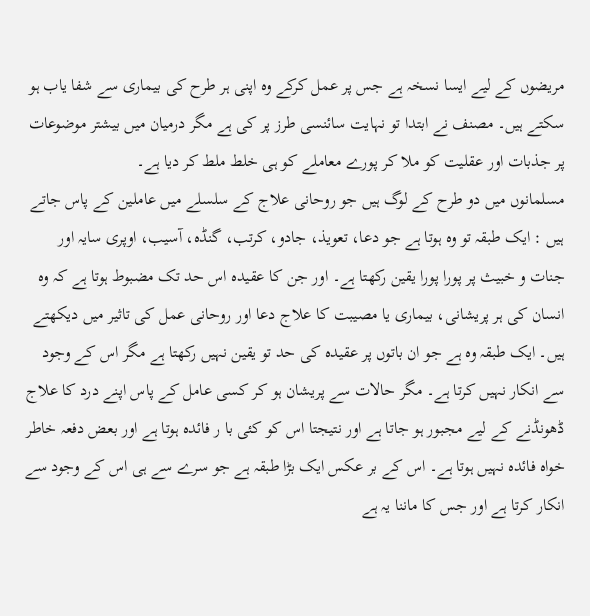مریضوں کے لیے ایسا نسخہ ہے جس پر عمل کرکے وہ اپنی ہر طرح کی بیماری سے شفا یاب ہو سکتے ہیں۔ مصنف نے ابتدا تو نہایت سائنسی طرز پر کی ہے مگر درمیان میں بیشتر موضوعات پر جذبات اور عقلیت کو ملا کر پورے معاملے کو ہی خلط ملط کر دیا ہے۔
مسلمانوں میں دو طرح کے لوگ ہیں جو روحانی علاج کے سلسلے میں عاملین کے پاس جاتے ہیں : ایک طبقہ تو وہ ہوتا ہے جو دعا، تعویذ، جادو، کرتب، گنڈہ، آسیب، اوپری سایہ اور جنات و خبیث پر پورا پورا یقین رکھتا ہے۔ اور جن کا عقیدہ اس حد تک مضبوط ہوتا ہے کہ وہ انسان کی ہر پریشانی، بیماری یا مصیبت کا علاج دعا اور روحانی عمل کی تاثیر میں دیکھتے ہیں۔ ایک طبقہ وہ ہے جو ان باتوں پر عقیدہ کی حد تو یقین نہیں رکھتا ہے مگر اس کے وجود سے انکار نہیں کرتا ہے۔ مگر حالات سے پریشان ہو کر کسی عامل کے پاس اپنے درد کا علاج ڈھونڈنے کے لیے مجبور ہو جاتا ہے اور نتیجتا اس کو کئی با ر فائدہ ہوتا ہے اور بعض دفعہ خاطر خواہ فائدہ نہیں ہوتا ہے۔ اس کے بر عکس ایک بڑا طبقہ ہے جو سرے سے ہی اس کے وجود سے انکار کرتا ہے اور جس کا ماننا یہ ہے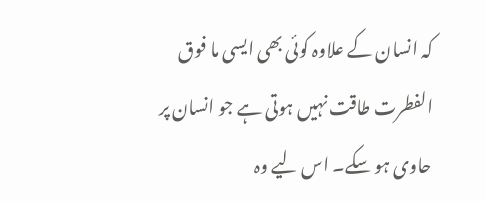کہ انسان کے علاوہ کوئی بھی ایسی ما فوق الفطرت طاقت نہیں ہوتی ہے جو انسان پر حاوی ہو سکے۔ اس لیے وہ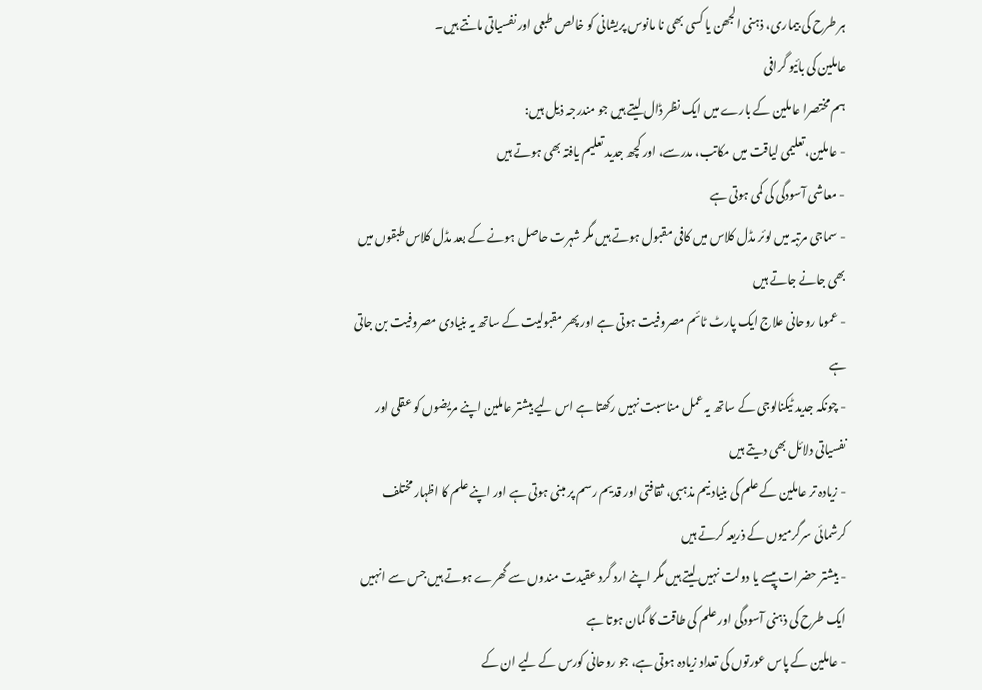ہر طرح کی بیماری، ذہنی الجھن یا کسی بھی نا مانوس پریشانی کو خالص طبعی اور نفسیاتی مانتے ہیں۔
عاملین کی بائیو گرافی
ہم مختصرا عاملین کے بارے میں ایک نظر ڈال لیتے ہیں جو مندرجہ ذیل ہیں:
- عاملین،تعلیمی لیاقت میں مکاتب، مدرسے، اور کچھ جدید تعلیم یافتہ بھی ہوتے ہیں
- معاشی آسودگی کی کمی ہوتی ہے
- سماجی مرتبہ میں لوئر مڈل کلاس میں کافی مقبول ہوتے ہیں مگر شہرت حاصل ہونے کے بعد مڈل کلاس طبقوں میں بھی جانے جاتے ہیں
- عموما روحانی علاج ایک پارٹ ٹائم مصروفیت ہوتی ہے اور پھر مقبولیت کے ساتھ یہ بنیادی مصروفیت بن جاتی ہے
- چونکہ جدید ٹیکنالوجی کے ساتھ یہ عمل مناسبت نہیں رکھتا ہے اس لیے بیشتر عاملین اپنے مریضوں کو عقلی اور نفسیاتی دلائل بھی دیتے ہیں
- زیادہ تر عاملین کے علم کی بنیاد نیم مذہبی، ثقافتی اور قدیم رسم پر مبنی ہوتی ہے اور اپنے علم کا اظہار مختلف کرشمائی سرگرمیوں کے ذریعہ کرتے ہیں
- بیشتر حضرات پیسے یا دولت نہیں لیتے ہیں مگر اپنے ارد گرد عقیدت مندوں سے گھرے ہوتے ہیں جس سے انہیں ایک طرح کی ذہنی آسودگی اور علم کی طاقت کا گمان ہوتا ہے
- عاملین کے پاس عورتوں کی تعداد زیادہ ہوتی ہے، جو روحانی کورس کے لیے ان کے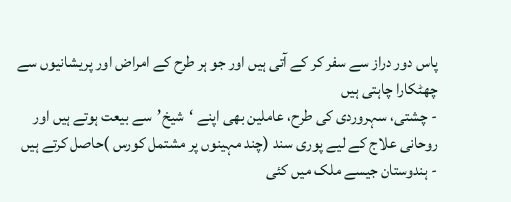پاس دور دراز سے سفر کر کے آتی ہیں اور جو ہر طرح کے امراض اور پریشانیوں سے چھٹکارا چاہتی ہیں
- چشتی، سہروردی کی طرح، عاملین بھی اپنے ‘شیخ’سے بیعت ہوتے ہیں اور روحانی علاج کے لیے پوری سند (چند مہینوں پر مشتمل کورس )حاصل کرتے ہیں
- ہندوستان جیسے ملک میں کئی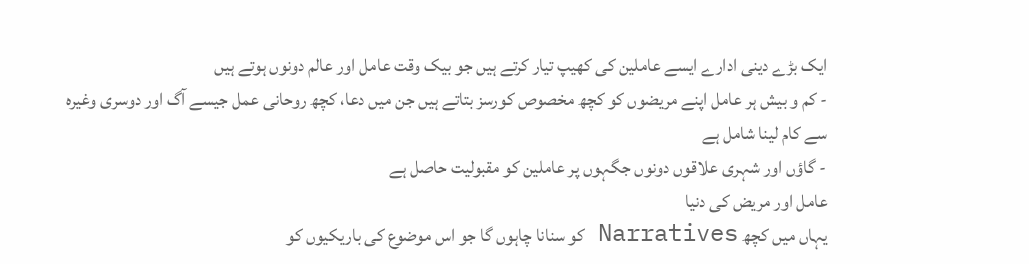ایک بڑے دینی ادارے ایسے عاملین کی کھیپ تیار کرتے ہیں جو بیک وقت عامل اور عالم دونوں ہوتے ہیں
- کم و بیش ہر عامل اپنے مریضوں کو کچھ مخصوص کورسز بتاتے ہیں جن میں دعا، کچھ روحانی عمل جیسے آگ اور دوسری وغیرہ سے کام لینا شامل ہے
- گاؤں اور شہری علاقوں دونوں جگہوں پر عاملین کو مقبولیت حاصل ہے
عامل اور مریض کی دنیا
یہاں میں کچھ Narratives کو سنانا چاہوں گا جو اس موضوع کی باریکیوں کو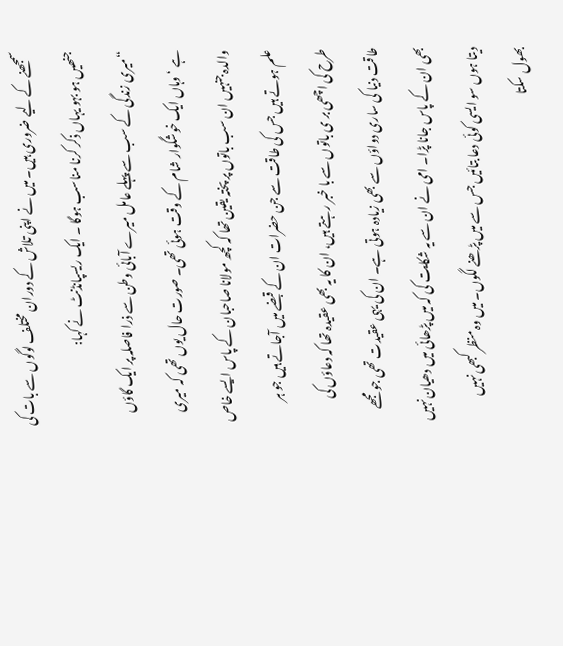سمجھنے کے لیے ضروری ہیں۔ میں نے اپنی تلاش کے دوران مختلف لوگوں سے بات کی جنھیں ہو بہو یہاں ذکر کرنا مناسب ہوگا ۔ ایک ریسپانڈنٹ نے کہا:
“میری زندگی کے سب سے پہلے عامل میرے آبائی وطن سے ذرا فاصلہ پر ایک گاؤں ہے ‘ وہاں ایک خوشگوار شام کے وقت ہوئی تھی۔ صورت حال یوں تھی کہ میری والدہ جنہیں ان سب باتوں پر پختہ یقین تھا کہ کچھ مولانا صاحبان کے پاس ایسے خاص علم ہوتے ہیں جس کی طاقت سے جن حضرات ان کے قبضے میں آجاتے ہیں جو ہر طرح کی اچھی بر ی باتوں سے با خبر رہتے ہیں، ان کا یہ بھی عقیدہ تھا کہ دعاؤں کی طاقت دنیا کی ساری دواؤں سے بھی زیادہ ہوتی ہے۔ ان کی یہی عقیدت تھی جو مجھے بھی ان کے پاس جانا پڑا۔ امی نے ان سے یہ شکایت کی کہ میں پڑھائی میں دھیان نہیں دیتا ہوں سو ایسی کوئی دعا بتائیں جس سے میں پڑھنے لگوں۔ میں وہ منظر کبھی نہیں بھول سکتا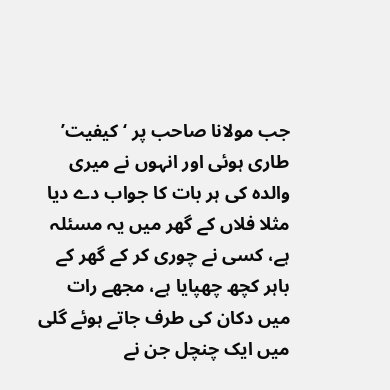جب مولانا صاحب پر ‘کیفیت’ طاری ہوئی اور انہوں نے میری والدہ کی ہر بات کا جواب دے دیا مثلا فلاں کے گھر میں یہ مسئلہ ہے، کسی نے چوری کر کے گھر کے باہر کچھ چھپایا ہے، مجھے رات میں دکان کی طرف جاتے ہوئے گلی میں ایک چنچل جن نے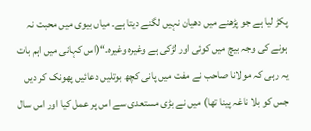پکڑ لیا ہے جو پڑھنے میں دھیان نہیں لگنے دیتا ہے۔ میاں بیوی میں محبت نہ ہونے کی وجہ بیچ میں کوئی اور لڑکی ہے وغیرہ وغیرہ۔“(اس کہانی میں اہم بات یہ رہی کہ مولانا صاحب نے مفت میں پانی کچھ بوتلیں دعائیں پھونک کر دیں جس کو بلا ناغہ پینا تھا) میں نے بڑی مستعدی سے اس پر عمل کیا اور اس سال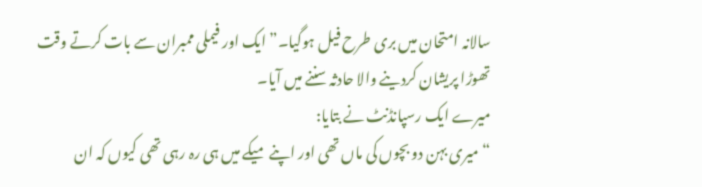سالانہ امتحان میں بری طرح فیل ہوگیا۔” ایک اور فیملی ممبران سے بات کرتے وقت تھوڑا پریشان کردینے والا حادثہ سننے میں آیا۔
میرے ایک رسپانڈنٹ نے بتایا:
“میری بہن دو بچوں کی ماں تھی اور اپنے میکے میں ہی رہ رہی تھی کیوں کہ ان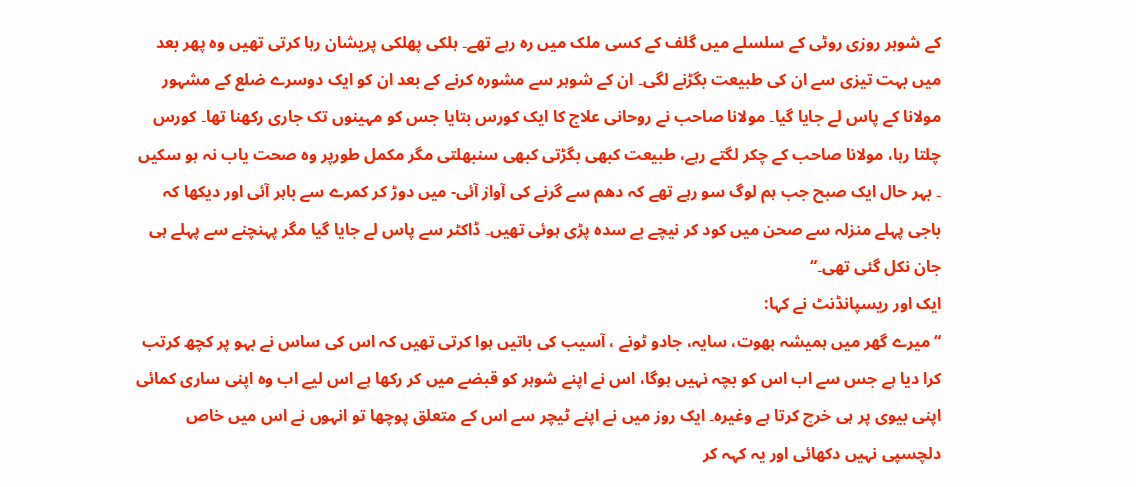کے شوہر روزی روٹی کے سلسلے میں گلف کے کسی ملک میں رہ رہے تھے۔ ہلکی پھلکی پریشان رہا کرتی تھیں وہ پھر بعد میں بہت تیزی سے ان کی طبیعت بگڑنے لگی۔ ان کے شوہر سے مشورہ کرنے کے بعد ان کو ایک دوسرے ضلع کے مشہور مولانا کے پاس لے جایا گیا۔ مولانا صاحب نے روحانی علاج کا ایک کورس بتایا جس کو مہینوں تک جاری رکھنا تھا۔ کورس چلتا رہا، مولانا صاحب کے چکر لگتے رہے، طبیعت کبھی بگڑتی کبھی سنبھلتی مگر مکمل طورپر وہ صحت یاب نہ ہو سکیں ۔ بہر حال ایک صبح جب ہم لوگ سو رہے تھے کہ دھم سے گرنے کی آواز آئی- میں دوڑ کر کمرے سے باہر آئی اور دیکھا کہ باجی پہلے منزلہ سے صحن میں کود کر نیچے بے سدہ پڑی ہوئی تھیں۔ ڈاکٹر سے پاس لے جایا گیا مگر پہنچنے سے پہلے ہی جان نکل گئی تھی۔“
ایک اور ریسپانڈنٹ نے کہا:
“میرے گھر میں ہمیشہ بھوت، سایہ، جادو ٹونے ، آسیب کی باتیں ہوا کرتی تھیں کہ اس کی ساس نے بہو پر کچھ کرتب کرا دیا ہے جس سے اب اس کو بچہ نہیں ہوگا، اس نے اپنے شوہر کو قبضے میں کر رکھا ہے اس لیے اب وہ اپنی ساری کمائی اپنی بیوی پر ہی خرچ کرتا ہے وغیرہ۔ ایک روز میں نے اپنے ٹیچر سے اس کے متعلق پوچھا تو انہوں نے اس میں خاص دلچسپی نہیں دکھائی اور یہ کہہ کر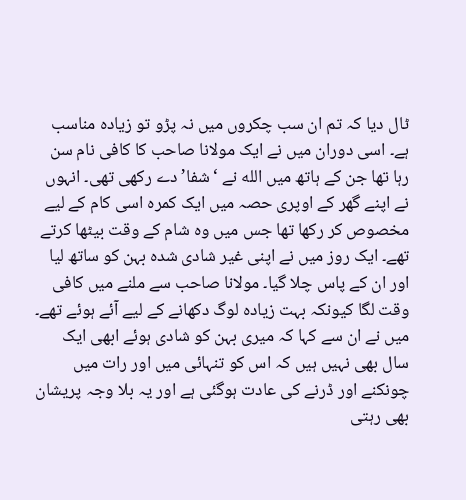ٹال دیا کہ تم ان سب چکروں میں نہ پڑو تو زیادہ مناسب ہے۔ اسی دوران میں نے ایک مولانا صاحب کا کافی نام سن رہا تھا جن کے ہاتھ میں الله نے ‘شفا’ دے رکھی تھی۔ انہوں نے اپنے گھر کے اوپری حصہ میں ایک کمرہ اسی کام کے لیے مخصوص کر رکھا تھا جس میں وہ شام کے وقت بیٹھا کرتے تھے۔ ایک روز میں نے اپنی غیر شادی شدہ بہن کو ساتھ لیا اور ان کے پاس چلا گیا۔ مولانا صاحب سے ملنے میں کافی وقت لگا کیونکہ بہت زیادہ لوگ دکھانے کے لیے آئے ہوئے تھے۔ میں نے ان سے کہا کہ میری بہن کو شادی ہوئے ابھی ایک سال بھی نہیں ہیں کہ اس کو تنہائی میں اور رات میں چونکنے اور ڈرنے کی عادت ہوگئی ہے اور یہ بلا وجہ پریشان بھی رہتی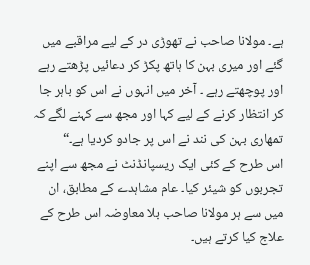ہے۔ مولانا صاحب نے تھوڑی در کے لیے مراقبے میں گئے اور میری بہن کا ہاتھ پکڑ کر دعائیں پڑھتے رہے اور پوچھتے رہے ۔ آخر میں انہوں نے اس کو باہر جا کر انتظار کرنے کے لیے کہا اور مجھ سے کہنے لگے کہ تمھاری بہن کی نند نے اس پر جادو کردیا ہے۔“
اس طرح کے کئی ایک ریسپانڈنٹ نے مجھ سے اپنے تجربوں کو شیئر کیا۔ عام مشاہدے کے مطابق، ان میں سے ہر مولانا صاحب بلا معاوضہ اس طرح کے علاج کیا کرتے ہیں۔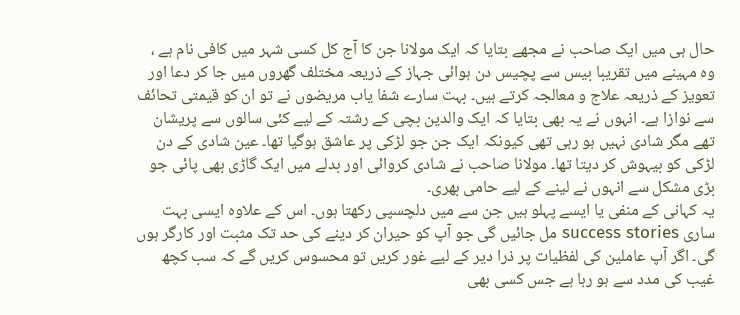حال ہی میں ایک صاحب نے مجھے بتایا کہ ایک مولانا جن کا آج کل کسی شہر میں کافی نام ہے ، وہ مہینے میں تقریبا بیس سے پچیس دن ہوائی جہاز کے ذریعہ مختلف گھروں میں جا کر دعا اور تعویز کے ذریعہ علاج و معالجہ کرتے ہیں۔ بہت سارے شفا یاب مریضوں نے تو ان کو قیمتی تحائف سے نوازا ہے۔ انہوں نے یہ بھی بتایا کہ ایک والدین بچی کے رشتہ کے لیے کئی سالوں سے پریشان تھے مگر شادی نہیں ہو رہی تھی کیونکہ ایک جن جو لڑکی پر عاشق ہوگیا تھا۔ عین شادی کے دن لڑکی کو بیہوش کر دیتا تھا۔ مولانا صاحب نے شادی کروائی اور بدلے میں ایک گاڑی بھی پائی جو بڑی مشکل سے انہوں نے لینے کے لیے حامی بھری۔
یہ کہانی کے منفی یا ایسے پہلو ہیں جن سے میں دلچسپی رکھتا ہوں۔ اس کے علاوہ ایسی بہت ساری success stories مل جائیں گی جو آپ کو حیران کر دینے کی حد تک مثبت اور کارگر ہوں گی۔ اگر آپ عاملین کی لفظیات پر ذرا دیر کے لیے غور کریں تو محسوس کریں گے کہ سب کچھ غیب کی مدد سے ہو رہا ہے جس کسی بھی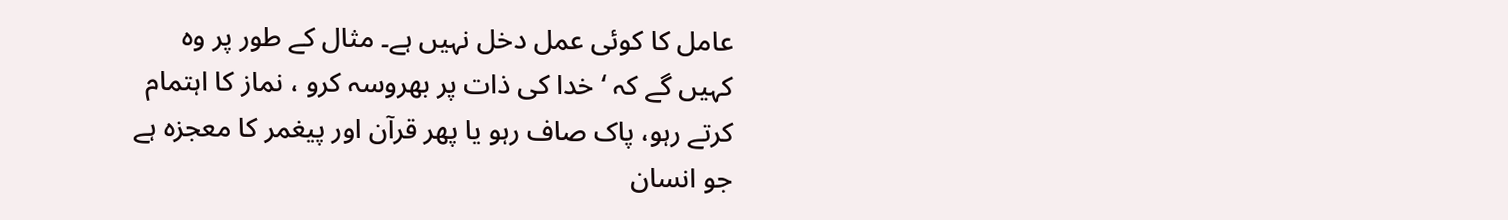عامل کا کوئی عمل دخل نہیں ہے۔ مثال کے طور پر وہ کہیں گے کہ ‘خدا کی ذات پر بھروسہ کرو ، نماز کا اہتمام کرتے رہو، پاک صاف رہو یا پھر قرآن اور پیغمر کا معجزہ ہے جو انسان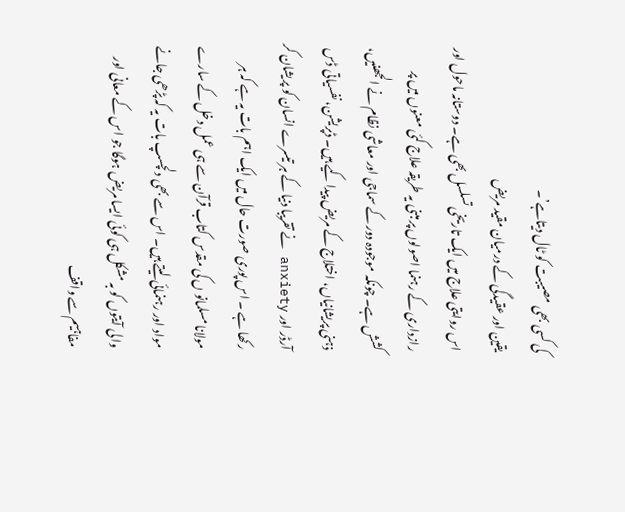کی کسی بھی مصیبت کو ٹال دیتاہے’۔
یقین اور عقیدگی کے درمیان مقید مریض
اس روایتی علاج میں ایک تاریخی تسلسل بھی ہے۔ دوستانہ ماحول اور رازداری کے رہنما اصولوں پر مبنی یہ طریقہ علاج کئی معنوں میں پر کشش ہے۔ چونکہ موجودہ دور کے سماجی اور معاشی نظام نے الجھنیں، ذہنی پریشانیاں، اختلاج کے مریض پیدا کیے ہیں۔ ڈپریشن، نفسیاتی ڈس آرڈر اور anxiety نے تقریبا دنیا کے ہر تیسرے انسان کو پریشان کر رکھا ہے ۔ اس پوری صورت حال میں ایک اہم بات یہ ہے کہ ہر مولانا مسلمانو ں کی مقدس کتاب قرآن سے ہی عمل دخل کے سارے مواد اور رہنمائی لیتے ہیں۔ اس سے بھی دلچسپ بات یہ کہ پڑھی جانے والی آیتوں کو بہ مشکل ہی کوئی ایسا مریض ہوگا جو اس کے معانی اور مفاہیم سے واقف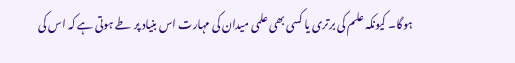ہوگا۔ کیونکہ علم کی برتری یا کسی بھی علمی میدان کی مہارت اس بنیاد پر طے ہوتی ہے کہ اس کی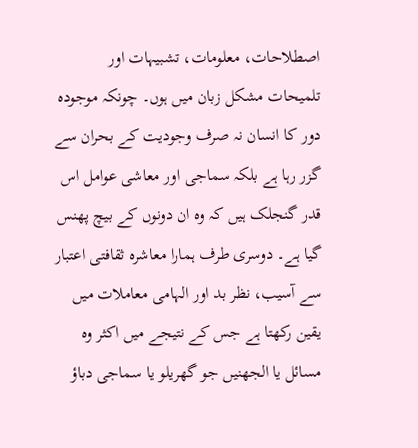اصطلاحات، معلومات، تشبیہات اور تلمیحات مشکل زبان میں ہوں۔ چونکہ موجودہ دور کا انسان نہ صرف وجودیت کے بحران سے گزر رہا ہے بلکہ سماجی اور معاشی عوامل اس قدر گنجلک ہیں کہ وہ ان دونوں کے بیچ پھنس گیا ہے۔ دوسری طرف ہمارا معاشرہ ثقافتی اعتبار سے آسیب، نظر بد اور الہامی معاملات میں یقین رکھتا ہے جس کے نتیجے میں اکثر وہ مسائل یا الجھنیں جو گھریلو یا سماجی دباؤ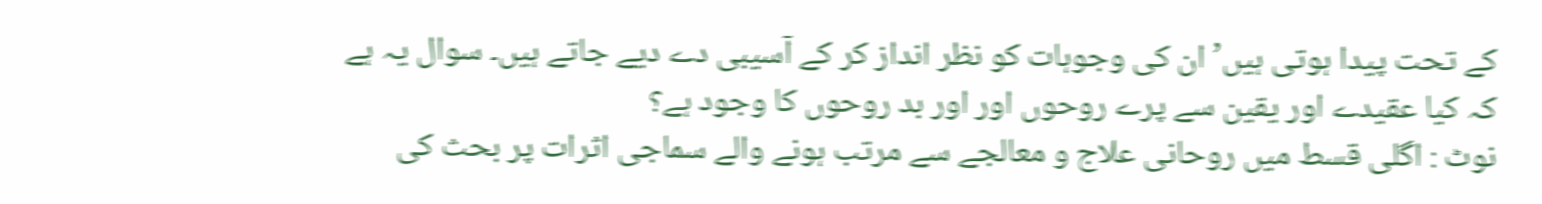کے تحت پیدا ہوتی ہیں’ ان کی وجوہات کو نظر انداز کر کے آسیبی دے دیے جاتے ہیں۔ سوال یہ ہے کہ کیا عقیدے اور یقین سے پرے روحوں اور اور بد روحوں کا وجود ہے؟
نوٹ : اگلی قسط میں روحانی علاج و معالجے سے مرتب ہونے والے سماجی اثرات پر بحث کی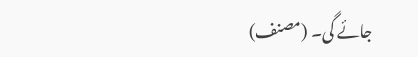جائے گی۔ (مصنف)